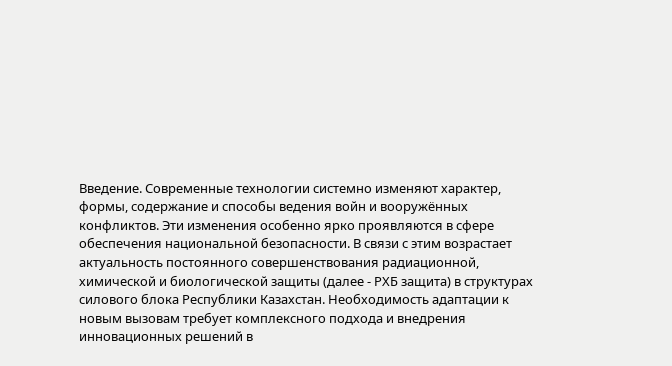Введение. Современные технологии системно изменяют характер, формы, содержание и способы ведения войн и вооружённых конфликтов. Эти изменения особенно ярко проявляются в сфере обеспечения национальной безопасности. В связи с этим возрастает актуальность постоянного совершенствования радиационной, химической и биологической защиты (далее - РХБ защита) в структурах силового блока Республики Казахстан. Необходимость адаптации к новым вызовам требует комплексного подхода и внедрения инновационных решений в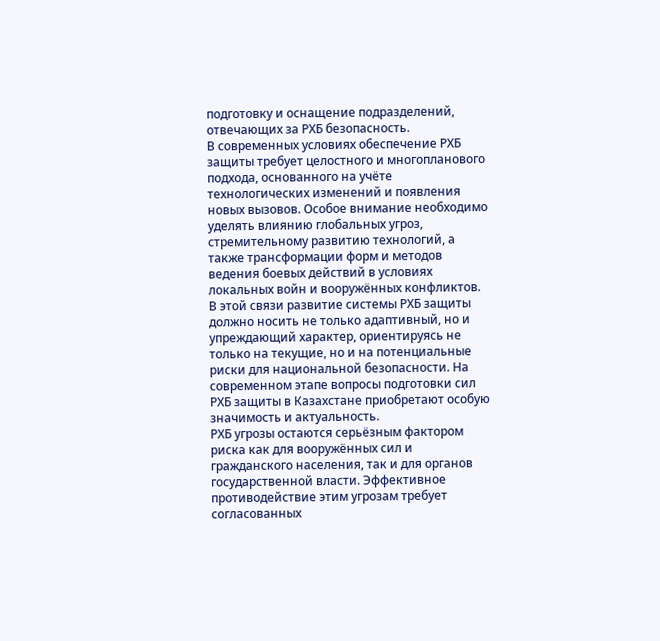подготовку и оснащение подразделений, отвечающих за РХБ безопасность.
В современных условиях обеспечение РХБ защиты требует целостного и многопланового подхода, основанного на учёте технологических изменений и появления новых вызовов. Особое внимание необходимо уделять влиянию глобальных угроз, стремительному развитию технологий, а также трансформации форм и методов ведения боевых действий в условиях локальных войн и вооружённых конфликтов.
В этой связи развитие системы РХБ защиты должно носить не только адаптивный, но и упреждающий характер, ориентируясь не только на текущие, но и на потенциальные риски для национальной безопасности. На современном этапе вопросы подготовки сил РХБ защиты в Казахстане приобретают особую значимость и актуальность.
РХБ угрозы остаются серьёзным фактором риска как для вооружённых сил и гражданского населения, так и для органов государственной власти. Эффективное противодействие этим угрозам требует согласованных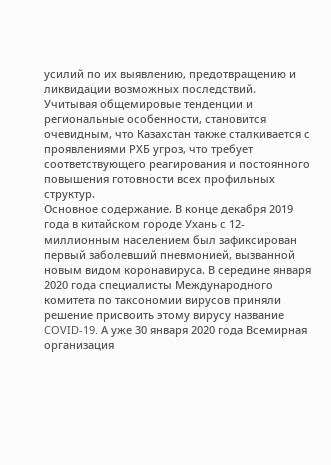усилий по их выявлению, предотвращению и ликвидации возможных последствий.
Учитывая общемировые тенденции и региональные особенности, становится очевидным, что Казахстан также сталкивается с проявлениями РХБ угроз, что требует соответствующего реагирования и постоянного повышения готовности всех профильных структур.
Основное содержание. В конце декабря 2019 года в китайском городе Ухань с 12-миллионным населением был зафиксирован первый заболевший пневмонией, вызванной новым видом коронавируса. В середине января 2020 года специалисты Международного комитета по таксономии вирусов приняли решение присвоить этому вирусу название COVID-19. А уже 30 января 2020 года Всемирная организация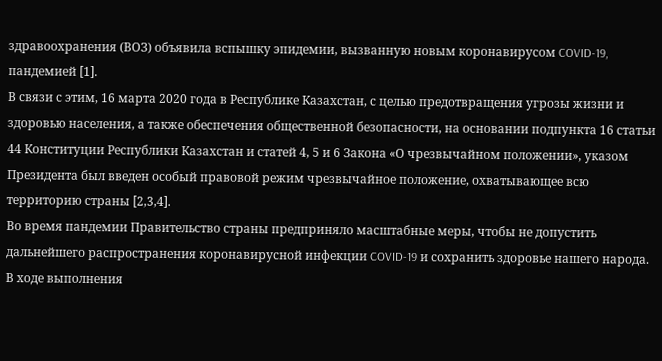здравоохранения (ВОЗ) объявила вспышку эпидемии, вызванную новым коронавирусом COVID-19, пандемией [1].
В связи с этим, 16 марта 2020 года в Республике Казахстан, с целью предотвращения угрозы жизни и здоровью населения, а также обеспечения общественной безопасности, на основании подпункта 16 статьи 44 Конституции Республики Казахстан и статей 4, 5 и 6 Закона «О чрезвычайном положении», указом Президента был введен особый правовой режим чрезвычайное положение, охватывающее всю территорию страны [2,3,4].
Во время пандемии Правительство страны предприняло масштабные меры, чтобы не допустить дальнейшего распространения коронавирусной инфекции COVID-19 и сохранить здоровье нашего народа.
В ходе выполнения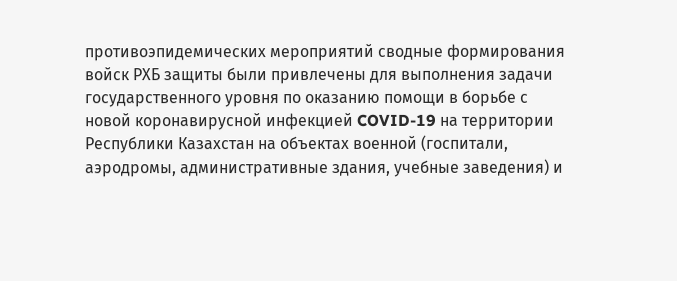противоэпидемических мероприятий сводные формирования войск РХБ защиты были привлечены для выполнения задачи государственного уровня по оказанию помощи в борьбе с новой коронавирусной инфекцией COVID-19 на территории Республики Казахстан на объектах военной (госпитали, аэродромы, административные здания, учебные заведения) и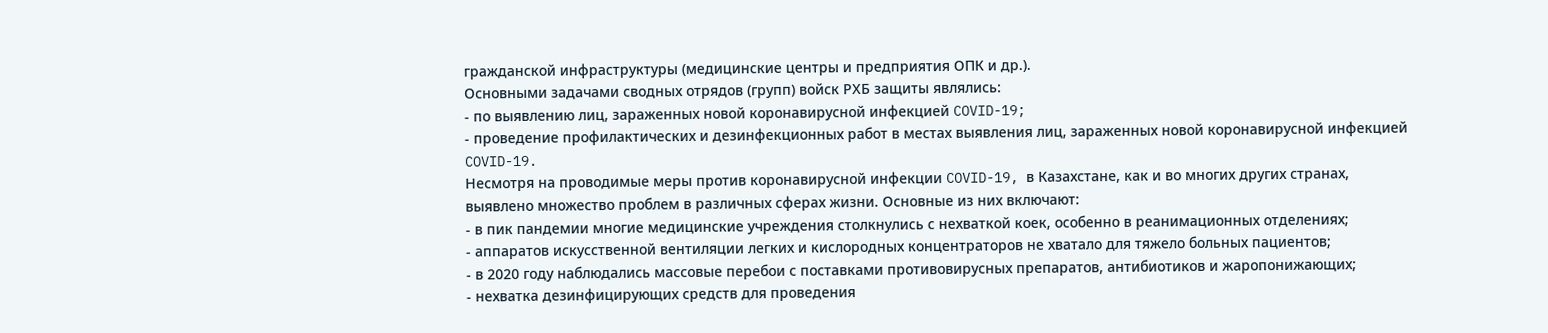гражданской инфраструктуры (медицинские центры и предприятия ОПК и др.).
Основными задачами сводных отрядов (групп) войск РХБ защиты являлись:
- по выявлению лиц, зараженных новой коронавирусной инфекцией COVID-19;
- проведение профилактических и дезинфекционных работ в местах выявления лиц, зараженных новой коронавирусной инфекцией COVID-19.
Несмотря на проводимые меры против коронавирусной инфекции COVID-19, в Казахстане, как и во многих других странах, выявлено множество проблем в различных сферах жизни. Основные из них включают:
- в пик пандемии многие медицинские учреждения столкнулись с нехваткой коек, особенно в реанимационных отделениях;
- аппаратов искусственной вентиляции легких и кислородных концентраторов не хватало для тяжело больных пациентов;
- в 2020 году наблюдались массовые перебои с поставками противовирусных препаратов, антибиотиков и жаропонижающих;
- нехватка дезинфицирующих средств для проведения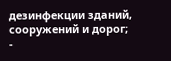дезинфекции зданий, сооружений и дорог;
-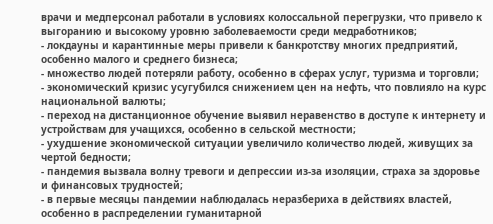врачи и медперсонал работали в условиях колоссальной перегрузки, что привело к выгоранию и высокому уровню заболеваемости среди медработников;
- локдауны и карантинные меры привели к банкротству многих предприятий, особенно малого и среднего бизнеса;
- множество людей потеряли работу, особенно в сферах услуг, туризма и торговли;
- экономический кризис усугубился снижением цен на нефть, что повлияло на курс национальной валюты;
- переход на дистанционное обучение выявил неравенство в доступе к интернету и устройствам для учащихся, особенно в сельской местности;
- ухудшение экономической ситуации увеличило количество людей, живущих за чертой бедности;
- пандемия вызвала волну тревоги и депрессии из-за изоляции, страха за здоровье и финансовых трудностей;
- в первые месяцы пандемии наблюдалась неразбериха в действиях властей, особенно в распределении гуманитарной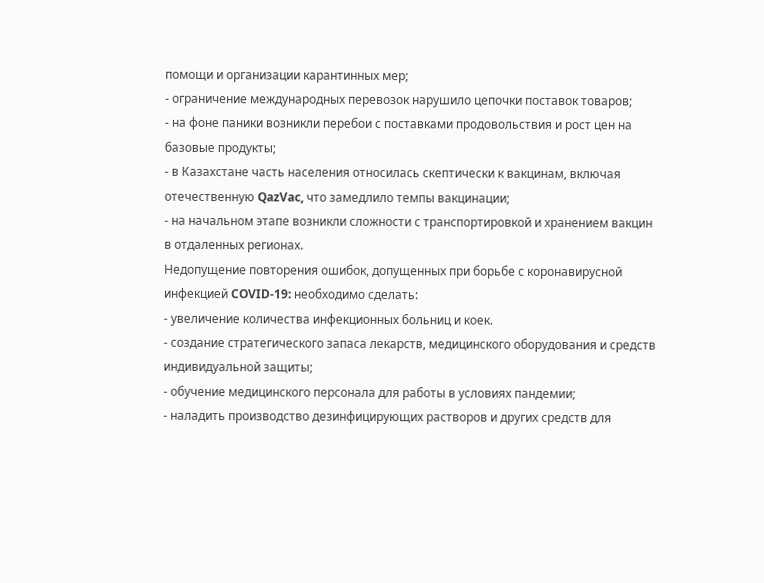помощи и организации карантинных мер;
- ограничение международных перевозок нарушило цепочки поставок товаров;
- на фоне паники возникли перебои с поставками продовольствия и рост цен на базовые продукты;
- в Казахстане часть населения относилась скептически к вакцинам, включая отечественную QazVac, что замедлило темпы вакцинации;
- на начальном этапе возникли сложности с транспортировкой и хранением вакцин в отдаленных регионах.
Недопущение повторения ошибок, допущенных при борьбе с коронавирусной инфекцией COVID-19: необходимо сделать:
- увеличение количества инфекционных больниц и коек.
- создание стратегического запаса лекарств, медицинского оборудования и средств индивидуальной защиты;
- обучение медицинского персонала для работы в условиях пандемии;
- наладить производство дезинфицирующих растворов и других средств для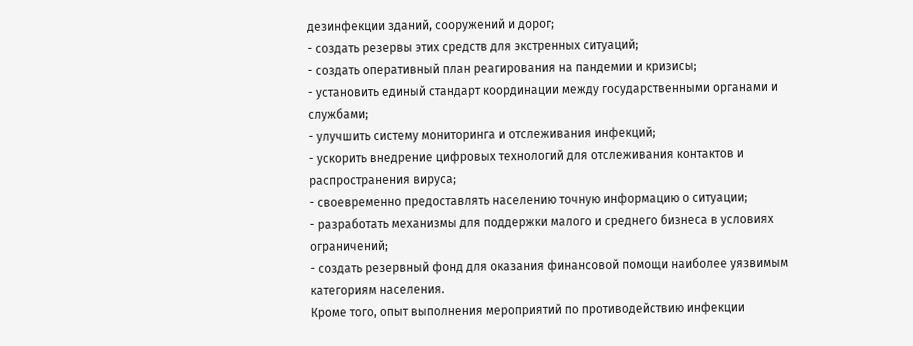дезинфекции зданий, сооружений и дорог;
- создать резервы этих средств для экстренных ситуаций;
- создать оперативный план реагирования на пандемии и кризисы;
- установить единый стандарт координации между государственными органами и службами;
- улучшить систему мониторинга и отслеживания инфекций;
- ускорить внедрение цифровых технологий для отслеживания контактов и распространения вируса;
- своевременно предоставлять населению точную информацию о ситуации;
- разработать механизмы для поддержки малого и среднего бизнеса в условиях ограничений;
- создать резервный фонд для оказания финансовой помощи наиболее уязвимым категориям населения.
Кроме того, опыт выполнения мероприятий по противодействию инфекции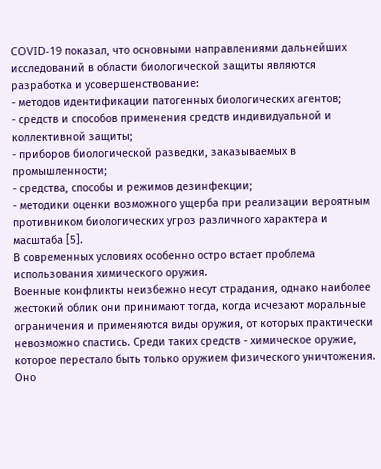COVID-19 показал, что основными направлениями дальнейших исследований в области биологической защиты являются разработка и усовершенствование:
- методов идентификации патогенных биологических агентов;
- средств и способов применения средств индивидуальной и коллективной защиты;
- приборов биологической разведки, заказываемых в промышленности;
- средства, способы и режимов дезинфекции;
- методики оценки возможного ущерба при реализации вероятным противником биологических угроз различного характера и масштаба [5].
В современных условиях особенно остро встает проблема использования химического оружия.
Военные конфликты неизбежно несут страдания, однако наиболее жестокий облик они принимают тогда, когда исчезают моральные ограничения и применяются виды оружия, от которых практически невозможно спастись. Среди таких средств - химическое оружие, которое перестало быть только оружием физического уничтожения. Оно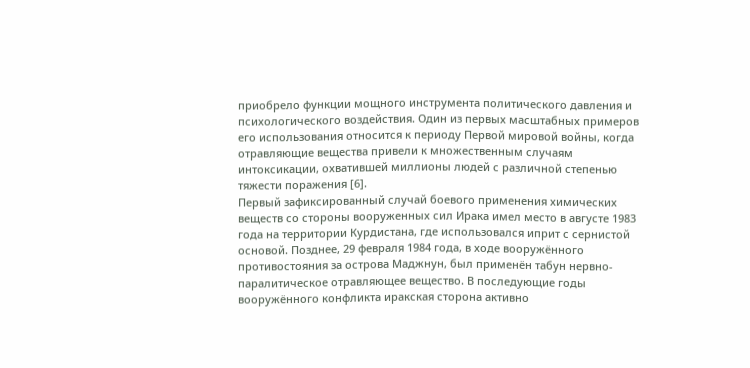приобрело функции мощного инструмента политического давления и психологического воздействия. Один из первых масштабных примеров его использования относится к периоду Первой мировой войны, когда отравляющие вещества привели к множественным случаям интоксикации, охватившей миллионы людей с различной степенью тяжести поражения [6].
Первый зафиксированный случай боевого применения химических веществ со стороны вооруженных сил Ирака имел место в августе 1983 года на территории Курдистана, где использовался иприт с сернистой основой. Позднее, 29 февраля 1984 года, в ходе вооружённого противостояния за острова Маджнун, был применён табун нервно-паралитическое отравляющее вещество. В последующие годы вооружённого конфликта иракская сторона активно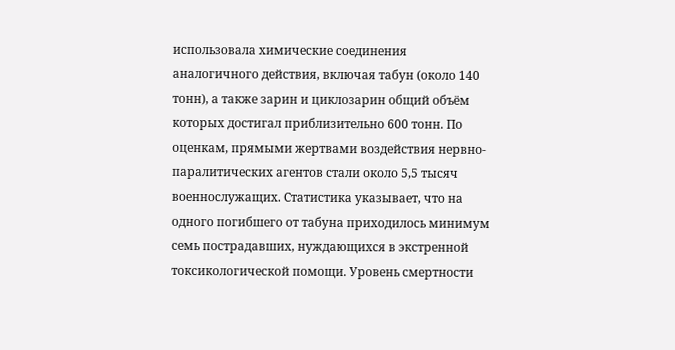использовала химические соединения аналогичного действия, включая табун (около 140 тонн), а также зарин и циклозарин общий объём которых достигал приблизительно 600 тонн. По оценкам, прямыми жертвами воздействия нервно-паралитических агентов стали около 5,5 тысяч военнослужащих. Статистика указывает, что на одного погибшего от табуна приходилось минимум семь пострадавших, нуждающихся в экстренной токсикологической помощи. Уровень смертности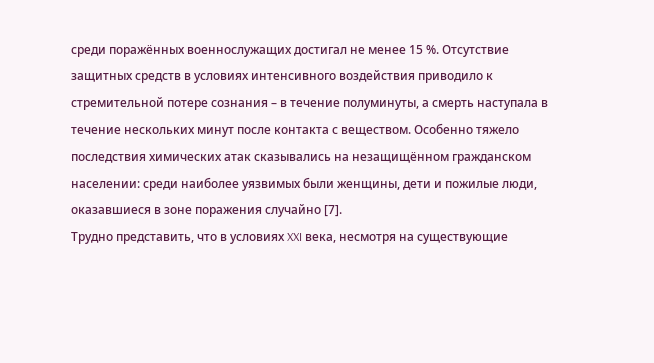среди поражённых военнослужащих достигал не менее 15 %. Отсутствие защитных средств в условиях интенсивного воздействия приводило к стремительной потере сознания – в течение полуминуты, а смерть наступала в течение нескольких минут после контакта с веществом. Особенно тяжело последствия химических атак сказывались на незащищённом гражданском населении: среди наиболее уязвимых были женщины, дети и пожилые люди, оказавшиеся в зоне поражения случайно [7].
Трудно представить, что в условиях XXI века, несмотря на существующие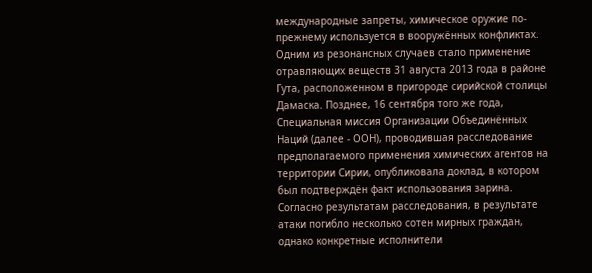международные запреты, химическое оружие по-прежнему используется в вооружённых конфликтах. Одним из резонансных случаев стало применение отравляющих веществ 31 августа 2013 года в районе Гута, расположенном в пригороде сирийской столицы Дамаска. Позднее, 16 сентября того же года, Специальная миссия Организации Объединённых Наций (далее - ООН), проводившая расследование предполагаемого применения химических агентов на территории Сирии, опубликовала доклад, в котором был подтверждён факт использования зарина. Согласно результатам расследования, в результате атаки погибло несколько сотен мирных граждан, однако конкретные исполнители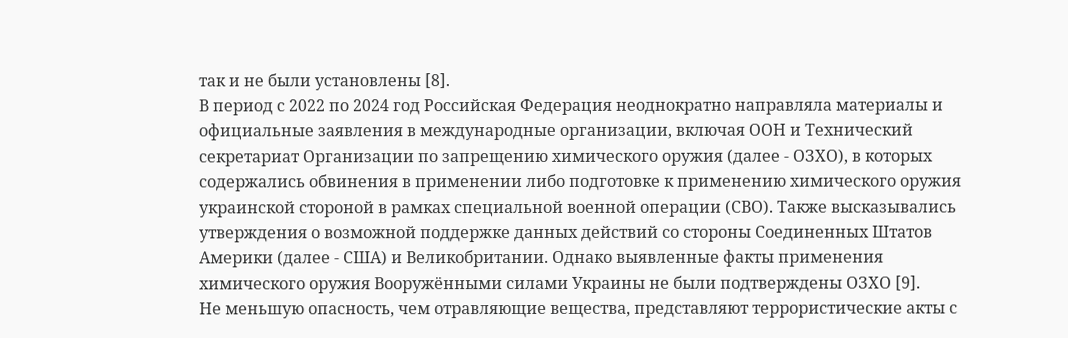так и не были установлены [8].
В период с 2022 по 2024 год Российская Федерация неоднократно направляла материалы и официальные заявления в международные организации, включая ООН и Технический секретариат Организации по запрещению химического оружия (далее - ОЗХО), в которых содержались обвинения в применении либо подготовке к применению химического оружия украинской стороной в рамках специальной военной операции (СВО). Также высказывались утверждения о возможной поддержке данных действий со стороны Соединенных Штатов Америки (далее - США) и Великобритании. Однако выявленные факты применения химического оружия Вооружёнными силами Украины не были подтверждены ОЗХО [9].
Не меньшую опасность, чем отравляющие вещества, представляют террористические акты с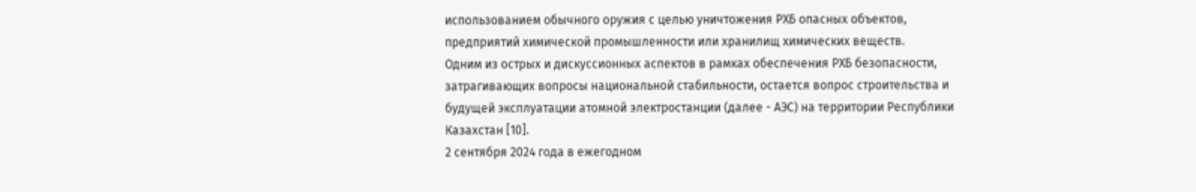использованием обычного оружия с целью уничтожения РХБ опасных объектов, предприятий химической промышленности или хранилищ химических веществ.
Одним из острых и дискуссионных аспектов в рамках обеспечения РХБ безопасности, затрагивающих вопросы национальной стабильности, остается вопрос строительства и будущей эксплуатации атомной электростанции (далее - АЭС) на территории Республики Казахстан [10].
2 сентября 2024 года в ежегодном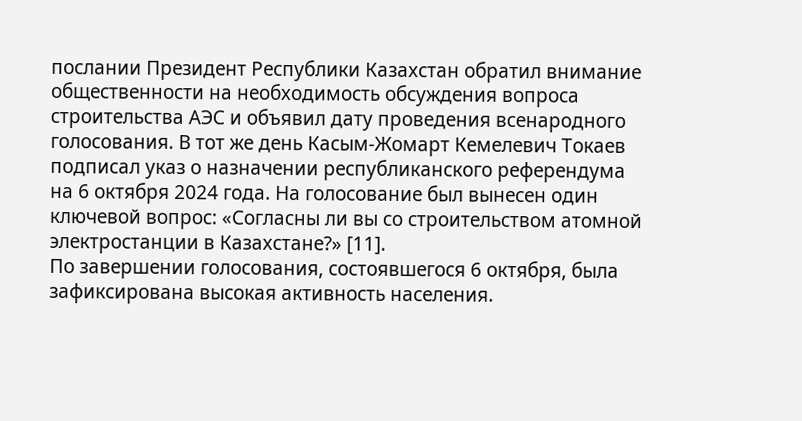послании Президент Республики Казахстан обратил внимание общественности на необходимость обсуждения вопроса строительства АЭС и объявил дату проведения всенародного голосования. В тот же день Касым-Жомарт Кемелевич Токаев подписал указ о назначении республиканского референдума на 6 октября 2024 года. На голосование был вынесен один ключевой вопрос: «Согласны ли вы со строительством атомной электростанции в Казахстане?» [11].
По завершении голосования, состоявшегося 6 октября, была зафиксирована высокая активность населения.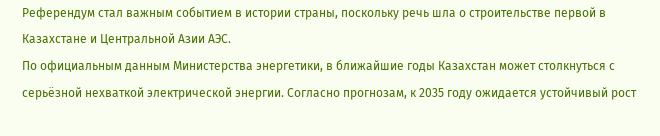Референдум стал важным событием в истории страны, поскольку речь шла о строительстве первой в Казахстане и Центральной Азии АЭС.
По официальным данным Министерства энергетики, в ближайшие годы Казахстан может столкнуться с серьёзной нехваткой электрической энергии. Согласно прогнозам, к 2035 году ожидается устойчивый рост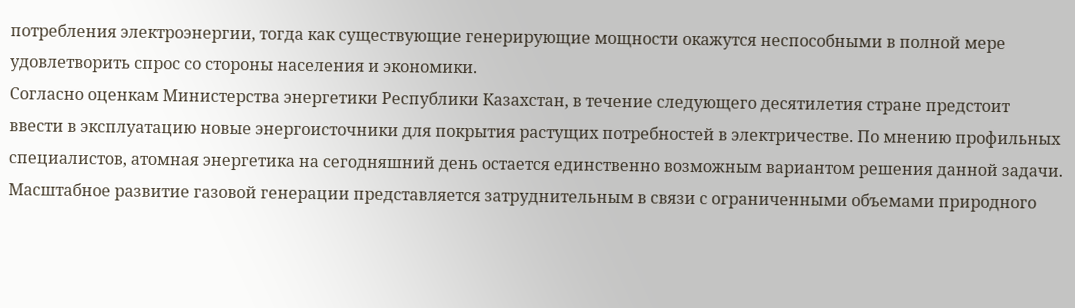потребления электроэнергии, тогда как существующие генерирующие мощности окажутся неспособными в полной мере удовлетворить спрос со стороны населения и экономики.
Согласно оценкам Министерства энергетики Республики Казахстан, в течение следующего десятилетия стране предстоит ввести в эксплуатацию новые энергоисточники для покрытия растущих потребностей в электричестве. По мнению профильных специалистов, атомная энергетика на сегодняшний день остается единственно возможным вариантом решения данной задачи. Масштабное развитие газовой генерации представляется затруднительным в связи с ограниченными объемами природного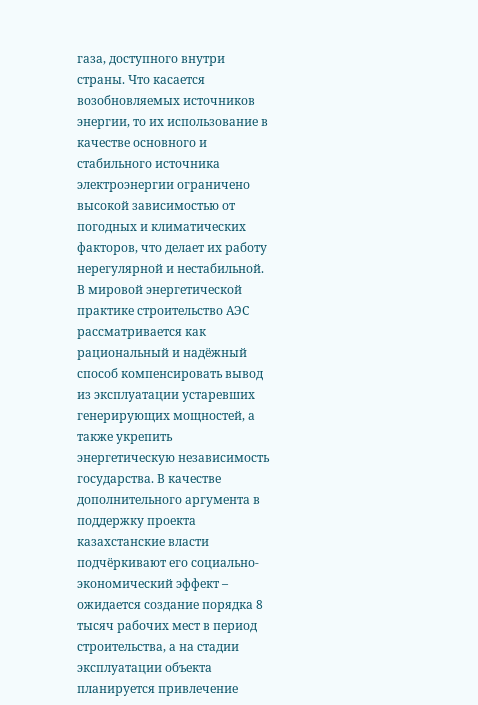газа, доступного внутри страны. Что касается возобновляемых источников энергии, то их использование в качестве основного и стабильного источника электроэнергии ограничено высокой зависимостью от погодных и климатических факторов, что делает их работу нерегулярной и нестабильной.
В мировой энергетической практике строительство АЭС рассматривается как рациональный и надёжный способ компенсировать вывод из эксплуатации устаревших генерирующих мощностей, а также укрепить энергетическую независимость государства. В качестве дополнительного аргумента в поддержку проекта казахстанские власти подчёркивают его социально-экономический эффект – ожидается создание порядка 8 тысяч рабочих мест в период строительства, а на стадии эксплуатации объекта планируется привлечение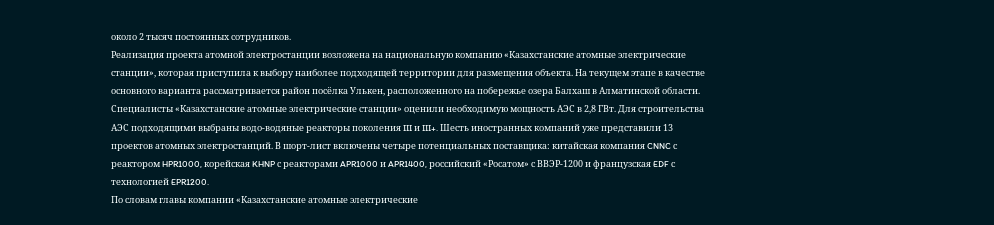около 2 тысяч постоянных сотрудников.
Реализация проекта атомной электростанции возложена на национальную компанию «Казахстанские атомные электрические станции», которая приступила к выбору наиболее подходящей территории для размещения объекта. На текущем этапе в качестве основного варианта рассматривается район посёлка Улькен, расположенного на побережье озера Балхаш в Алматинской области.
Специалисты «Казахстанские атомные электрические станции» оценили необходимую мощность АЭС в 2,8 ГВт. Для строительства АЭС подходящими выбраны водо-водяные реакторы поколения III и III+. Шесть иностранных компаний уже представили 13 проектов атомных электростанций. В шорт-лист включены четыре потенциальных поставщика: китайская компания CNNC с реактором HPR1000, корейская KHNP с реакторами APR1000 и APR1400, российский «Росатом» с ВВЭР-1200 и французская EDF с технологией EPR1200.
По словам главы компании «Казахстанские атомные электрические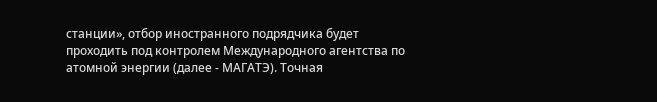станции», отбор иностранного подрядчика будет проходить под контролем Международного агентства по атомной энергии (далее - МАГАТЭ). Точная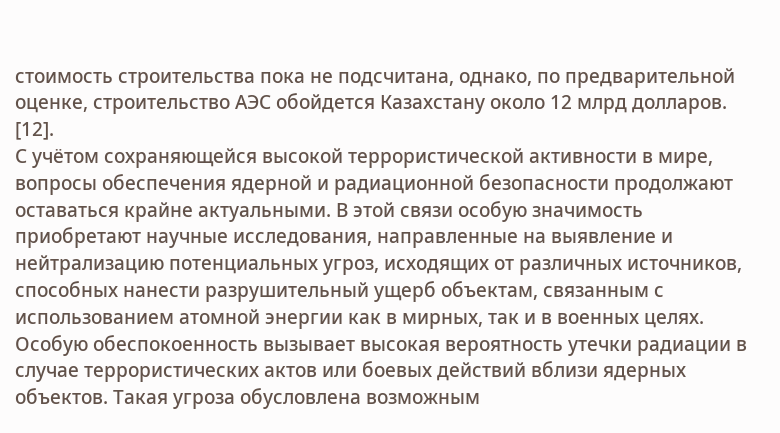стоимость строительства пока не подсчитана, однако, по предварительной оценке, строительство АЭС обойдется Казахстану около 12 млрд долларов. [12].
С учётом сохраняющейся высокой террористической активности в мире, вопросы обеспечения ядерной и радиационной безопасности продолжают оставаться крайне актуальными. В этой связи особую значимость приобретают научные исследования, направленные на выявление и нейтрализацию потенциальных угроз, исходящих от различных источников, способных нанести разрушительный ущерб объектам, связанным с использованием атомной энергии как в мирных, так и в военных целях. Особую обеспокоенность вызывает высокая вероятность утечки радиации в случае террористических актов или боевых действий вблизи ядерных объектов. Такая угроза обусловлена возможным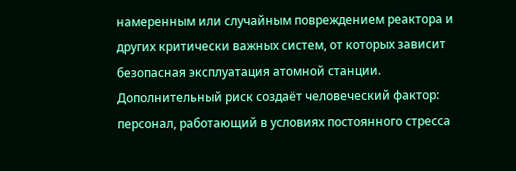намеренным или случайным повреждением реактора и других критически важных систем, от которых зависит безопасная эксплуатация атомной станции. Дополнительный риск создаёт человеческий фактор: персонал, работающий в условиях постоянного стресса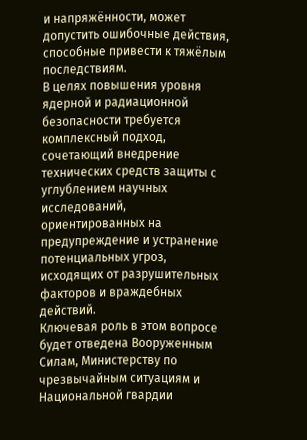и напряжённости, может допустить ошибочные действия, способные привести к тяжёлым последствиям.
В целях повышения уровня ядерной и радиационной безопасности требуется комплексный подход, сочетающий внедрение технических средств защиты с углублением научных исследований, ориентированных на предупреждение и устранение потенциальных угроз, исходящих от разрушительных факторов и враждебных действий.
Ключевая роль в этом вопросе будет отведена Вооруженным Силам, Министерству по чрезвычайным ситуациям и Национальной гвардии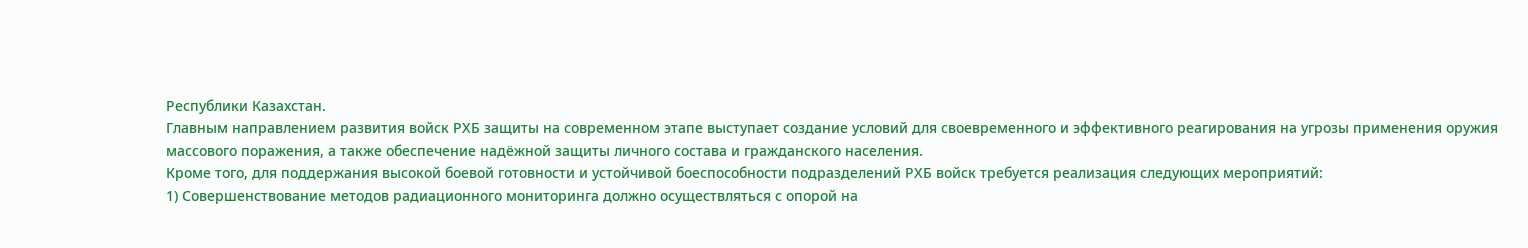Республики Казахстан.
Главным направлением развития войск РХБ защиты на современном этапе выступает создание условий для своевременного и эффективного реагирования на угрозы применения оружия массового поражения, а также обеспечение надёжной защиты личного состава и гражданского населения.
Кроме того, для поддержания высокой боевой готовности и устойчивой боеспособности подразделений РХБ войск требуется реализация следующих мероприятий:
1) Совершенствование методов радиационного мониторинга должно осуществляться с опорой на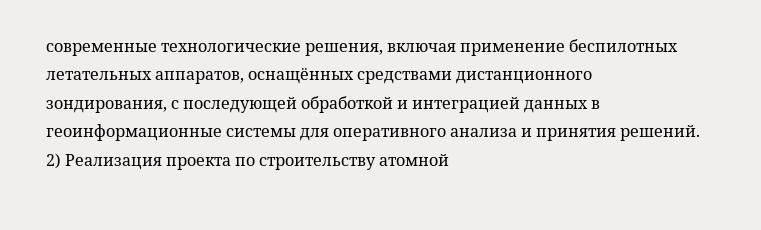современные технологические решения, включая применение беспилотных летательных аппаратов, оснащённых средствами дистанционного зондирования, с последующей обработкой и интеграцией данных в геоинформационные системы для оперативного анализа и принятия решений.
2) Реализация проекта по строительству атомной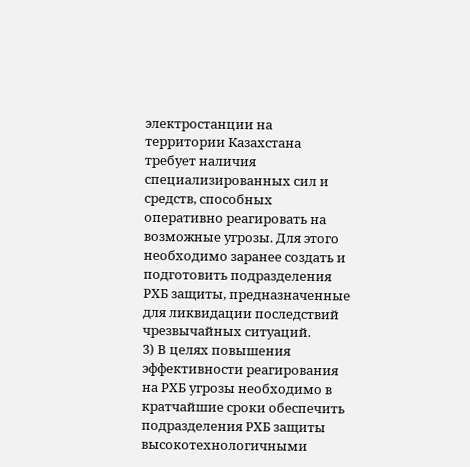электростанции на территории Казахстана требует наличия специализированных сил и средств, способных оперативно реагировать на возможные угрозы. Для этого необходимо заранее создать и подготовить подразделения РХБ защиты, предназначенные для ликвидации последствий чрезвычайных ситуаций.
3) В целях повышения эффективности реагирования на РХБ угрозы необходимо в кратчайшие сроки обеспечить подразделения РХБ защиты высокотехнологичными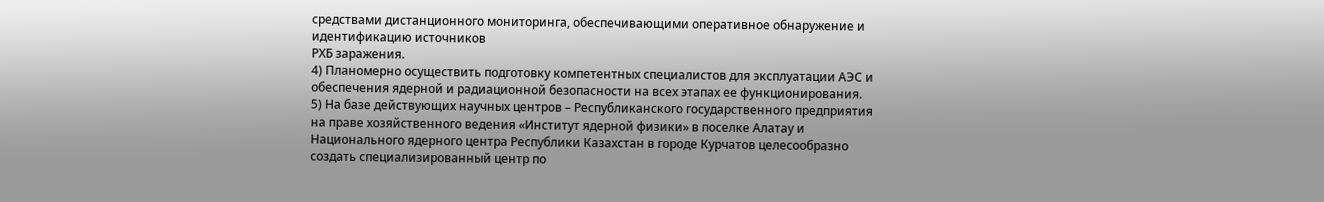средствами дистанционного мониторинга, обеспечивающими оперативное обнаружение и идентификацию источников
РХБ заражения.
4) Планомерно осуществить подготовку компетентных специалистов для эксплуатации АЭС и обеспечения ядерной и радиационной безопасности на всех этапах ее функционирования.
5) На базе действующих научных центров – Республиканского государственного предприятия на праве хозяйственного ведения «Институт ядерной физики» в поселке Алатау и Национального ядерного центра Республики Казахстан в городе Курчатов целесообразно создать специализированный центр по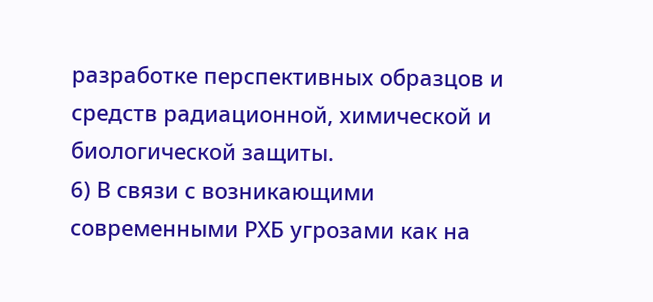разработке перспективных образцов и средств радиационной, химической и биологической защиты.
6) В связи с возникающими современными РХБ угрозами как на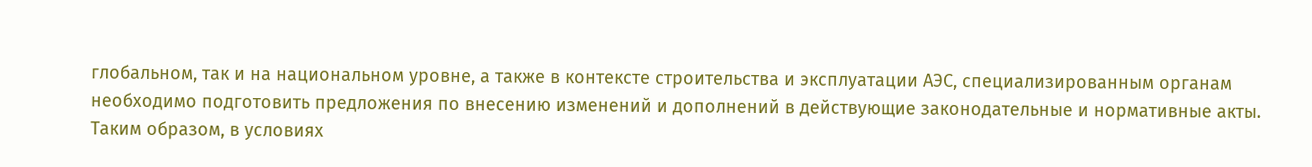глобальном, так и на национальном уровне, а также в контексте строительства и эксплуатации АЭС, специализированным органам необходимо подготовить предложения по внесению изменений и дополнений в действующие законодательные и нормативные акты.
Таким образом, в условиях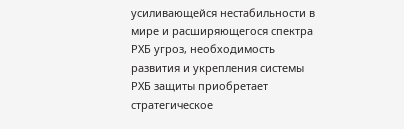усиливающейся нестабильности в мире и расширяющегося спектра РХБ угроз, необходимость развития и укрепления системы РХБ защиты приобретает стратегическое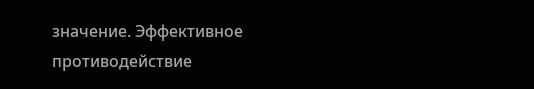значение. Эффективное противодействие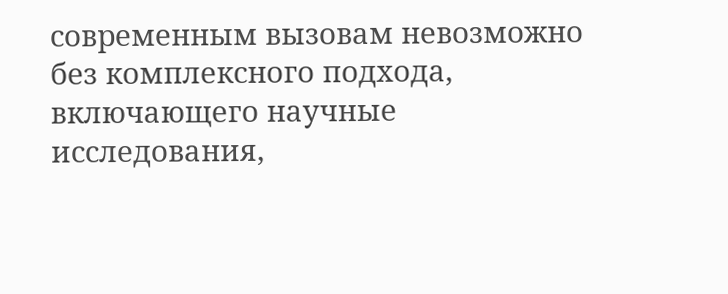современным вызовам невозможно без комплексного подхода, включающего научные исследования,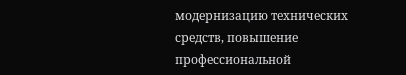модернизацию технических средств, повышение профессиональной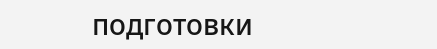подготовки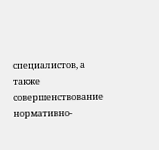специалистов, а также совершенствование нормативно-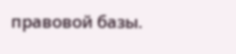правовой базы.